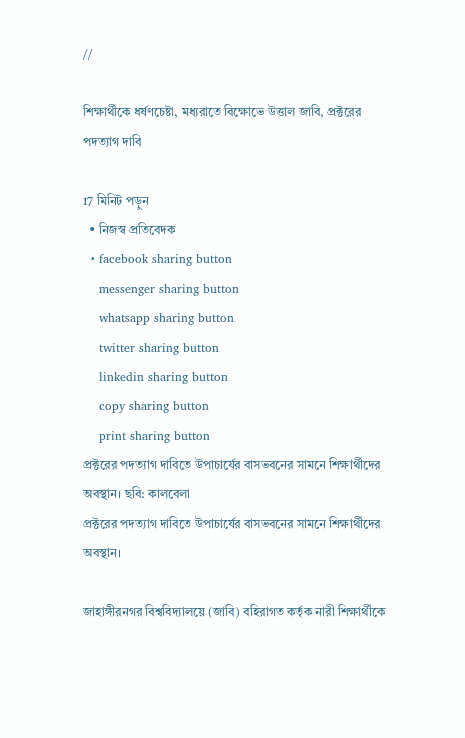//

শিক্ষার্থীকে ধর্ষণচেষ্টা, মধ্যরাতে বিক্ষোভে উত্তাল জাবি, প্রক্টরের পদত্যাগ দাবি

17 মিনিট পড়ুন
  • নিজস্ব প্রতিবেদক
  • facebook sharing button
    messenger sharing button
    whatsapp sharing button
    twitter sharing button
    linkedin sharing button
    copy sharing button
    print sharing button
প্রক্টরের পদত্যাগ দাবিতে উপাচার্যের বাসভবনের সামনে শিক্ষার্থীদের অবস্থান। ছবি: কালবেলা
প্রক্টরের পদত্যাগ দাবিতে উপাচার্যের বাসভবনের সামনে শিক্ষার্থীদের অবস্থান।

জাহাঙ্গীরনগর বিশ্ববিদ্যালয়ে (জাবি) বহিরাগত কর্তৃক নারী শিক্ষার্থীকে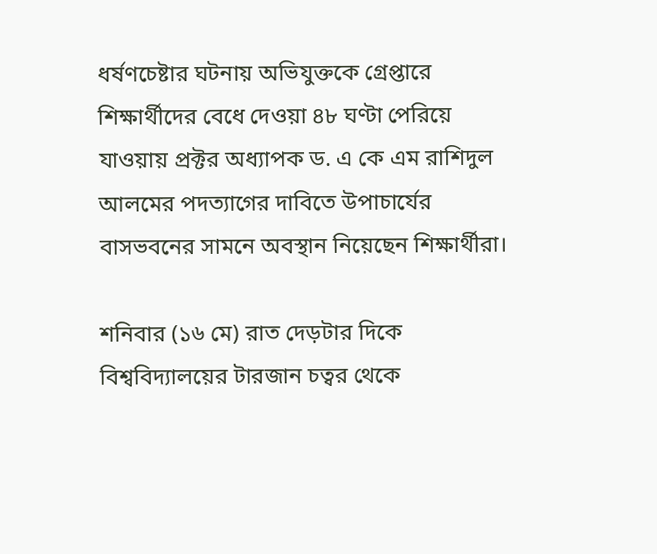ধর্ষণচেষ্টার ঘটনায় অভিযুক্তকে গ্রেপ্তারে শিক্ষার্থীদের বেধে দেওয়া ৪৮ ঘণ্টা পেরিয়ে যাওয়ায় প্রক্টর অধ্যাপক ড. এ কে এম রাশিদুল আলমের পদত্যাগের দাবিতে উপাচার্যের বাসভবনের সামনে অবস্থান নিয়েছেন শিক্ষার্থীরা।

শনিবার (১৬ মে) রাত দেড়টার দিকে বিশ্ববিদ্যালয়ের টারজান চত্বর থেকে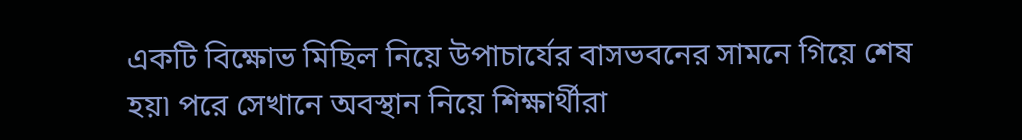একটি বিক্ষোভ মিছিল নিয়ে উপাচার্যের বাসভবনের সামনে গিয়ে শেষ হয়৷ পরে সেখানে অবস্থান নিয়ে শিক্ষার্থীরা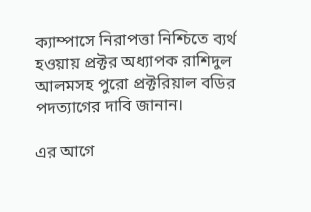ক্যাম্পাসে নিরাপত্তা নিশ্চিতে ব্যর্থ হওয়ায় প্রক্টর অধ্যাপক রাশিদুল আলমসহ পুরো প্রক্টরিয়াল বডির পদত্যাগের দাবি জানান।

এর আগে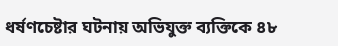ধর্ষণচেষ্টার ঘটনায় অভিযুক্ত ব্যক্তিকে ৪৮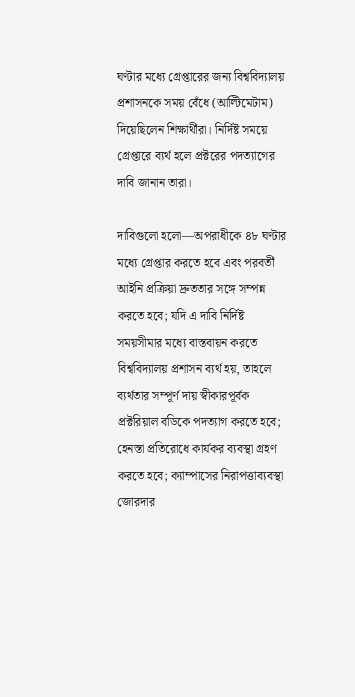ঘণ্টার মধ্যে গ্রেপ্তারের জন্য বিশ্ববিদ্যালয় প্রশাসনকে সময় বেঁধে (আল্টিমেটাম) দিয়েছিলেন শিক্ষার্থীরা। নির্দিষ্ট সময়ে গ্রেপ্তারে ব্যর্থ হলে প্রক্টরের পদত্যাগের দাবি জানান তারা।

দাবিগুলো হলো—অপরাধীকে ৪৮ ঘণ্টার মধ্যে গ্রেপ্তার করতে হবে এবং পরবর্তী আইনি প্রক্রিয়া দ্রুততার সঙ্গে সম্পন্ন করতে হবে; যদি এ দাবি নির্দিষ্ট সময়সীমার মধ্যে বাস্তবায়ন করতে বিশ্ববিদ্যালয় প্রশাসন ব্যর্থ হয়, তাহলে ব্যর্থতার সম্পূর্ণ দায় স্বীকারপূর্বক প্রক্টরিয়াল বডিকে পদত্যাগ করতে হবে; হেনস্তা প্রতিরোধে কার্যকর ব্যবস্থা গ্রহণ করতে হবে; ক্যাম্পাসের নিরাপত্তাব্যবস্থা জোরদার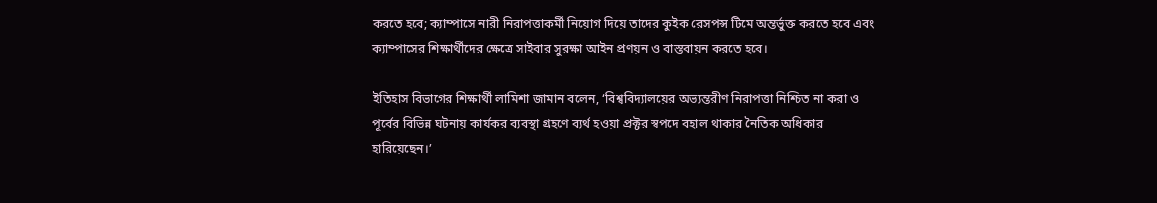করতে হবে; ক্যাম্পাসে নারী নিরাপত্তাকর্মী নিয়োগ দিয়ে তাদের কুইক রেসপন্স টিমে অন্তর্ভুক্ত করতে হবে এবং ক্যাম্পাসের শিক্ষার্থীদের ক্ষেত্রে সাইবার সুরক্ষা আইন প্রণয়ন ও বাস্তবায়ন করতে হবে।

ইতিহাস বিভাগের শিক্ষার্থী লামিশা জামান বলেন, ‘বিশ্ববিদ্যালয়ের অভ্যন্তরীণ নিরাপত্তা নিশ্চিত না করা ও পূর্বের বিভিন্ন ঘটনায় কার্যকর ব্যবস্থা গ্রহণে ব্যর্থ হওয়া প্রক্টর স্বপদে বহাল থাকার নৈতিক অধিকার হারিয়েছেন।’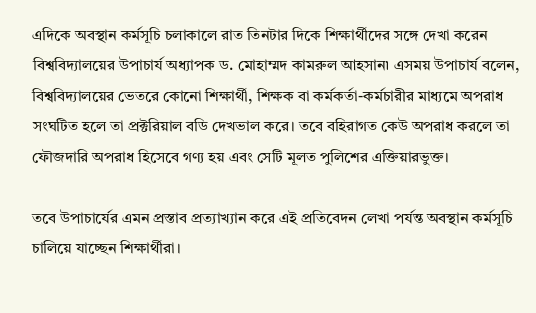এদিকে অবস্থান কর্মসূচি চলাকালে রাত তিনটার দিকে শিক্ষার্থীদের সঙ্গে দেখা করেন বিশ্ববিদ্যালয়ের উপাচার্য অধ্যাপক ড. মোহাম্মদ কামরুল আহসান৷ এসময় উপাচার্য বলেন, বিশ্ববিদ্যালয়ের ভেতরে কোনো শিক্ষার্থী, শিক্ষক বা কর্মকর্তা-কর্মচারীর মাধ্যমে অপরাধ সংঘটিত হলে তা প্রক্টরিয়াল বডি দেখভাল করে। তবে বহিরাগত কেউ অপরাধ করলে তা ফৌজদারি অপরাধ হিসেবে গণ্য হয় এবং সেটি মূলত পুলিশের এক্তিয়ারভুক্ত।

তবে উপাচার্যের এমন প্রস্তাব প্রত্যাখ্যান করে এই প্রতিবেদন লেখা পর্যন্ত অবস্থান কর্মসূচি চালিয়ে যাচ্ছেন শিক্ষার্থীরা।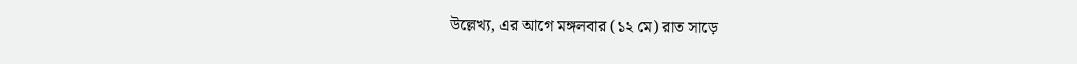উল্লেখ্য, এর আগে মঙ্গলবার (১২ মে) রাত সাড়ে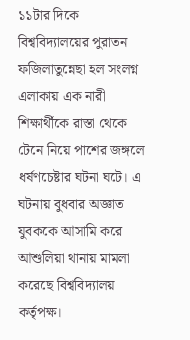১১টার দিকে বিশ্ববিদ্যালয়ের পুরাতন ফজিলাতুন্নেছা হল সংলগ্ন এলাকায় এক নারী শিক্ষার্থীকে রাস্তা থেকে টেনে নিয়ে পাশের জঙ্গলে ধর্ষণচেষ্টার ঘটনা ঘটে। এ ঘটনায় বুধবার অজ্ঞাত যুবককে আসামি করে আশুলিয়া থানায় মামলা করেছে বিশ্ববিদ্যালয় কর্তৃপক্ষ।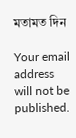মতামত দিন

Your email address will not be published.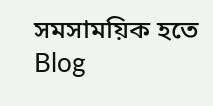সমসাময়িক হতে Blog